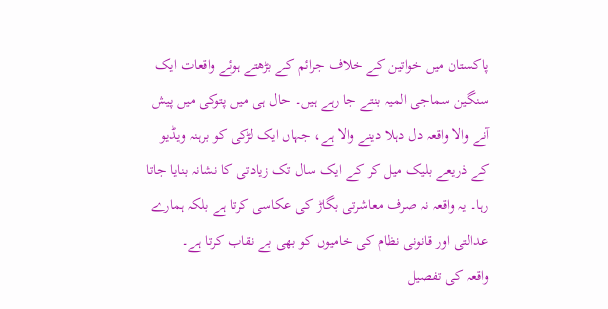پاکستان میں خواتین کے خلاف جرائم کے بڑھتے ہوئے واقعات ایک سنگین سماجی المیہ بنتے جا رہے ہیں۔ حال ہی میں پتوکی میں پیش آنے والا واقعہ دل دہلا دینے والا ہے، جہاں ایک لڑکی کو برہنہ ویڈیو کے ذریعے بلیک میل کر کے ایک سال تک زیادتی کا نشانہ بنایا جاتا رہا۔ یہ واقعہ نہ صرف معاشرتی بگاڑ کی عکاسی کرتا ہے بلکہ ہمارے عدالتی اور قانونی نظام کی خامیوں کو بھی بے نقاب کرتا ہے۔
واقعہ کی تفصیل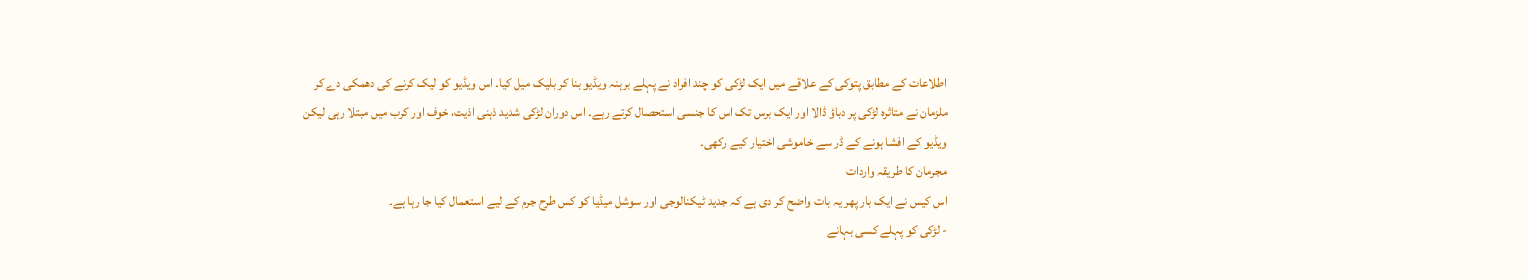اطلاعات کے مطابق پتوکی کے علاقے میں ایک لڑکی کو چند افراد نے پہلے برہنہ ویڈیو بنا کر بلیک میل کیا۔ اس ویڈیو کو لیک کرنے کی دھمکی دے کر ملزمان نے متاثرہ لڑکی پر دباؤ ڈالا اور ایک برس تک اس کا جنسی استحصال کرتے رہے۔ اس دوران لڑکی شدید ذہنی اذیت، خوف اور کرب میں مبتلا رہی لیکن ویڈیو کے افشا ہونے کے ڈر سے خاموشی اختیار کیے رکھی۔
مجرمان کا طریقہ واردات
اس کیس نے ایک بار پھر یہ بات واضح کر دی ہے کہ جدید ٹیکنالوجی اور سوشل میڈیا کو کس طرح جرم کے لیے استعمال کیا جا رہا ہے۔
- لڑکی کو پہلے کسی بہانے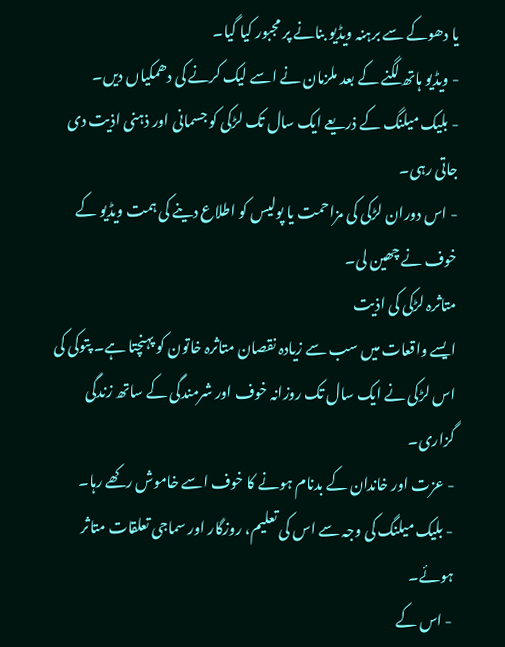یا دھوکے سے برہنہ ویڈیو بنانے پر مجبور کیا گیا۔
- ویڈیو ہاتھ لگنے کے بعد ملزمان نے اسے لیک کرنے کی دھمکیاں دیں۔
- بلیک میلنگ کے ذریعے ایک سال تک لڑکی کو جسمانی اور ذہنی اذیت دی جاتی رہی۔
- اس دوران لڑکی کی مزاحمت یا پولیس کو اطلاع دینے کی ہمت ویڈیو کے خوف نے چھین لی۔
متاثرہ لڑکی کی اذیت
ایسے واقعات میں سب سے زیادہ نقصان متاثرہ خاتون کو پہنچتا ہے۔ پتوکی کی اس لڑکی نے ایک سال تک روزانہ خوف اور شرمندگی کے ساتھ زندگی گزاری۔
- عزت اور خاندان کے بدنام ہونے کا خوف اسے خاموش رکھے رہا۔
- بلیک میلنگ کی وجہ سے اس کی تعلیم، روزگار اور سماجی تعلقات متاثر ہوئے۔
- اس کے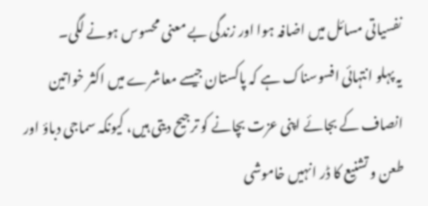نفسیاتی مسائل میں اضافہ ہوا اور زندگی بے معنی محسوس ہونے لگی۔
یہ پہلو انتہائی افسوسناک ہے کہ پاکستان جیسے معاشرے میں اکثر خواتین انصاف کے بجائے اپنی عزت بچانے کو ترجیح دیتی ہیں، کیونکہ سماجی دباؤ اور طعن و تشنیع کا ڈر انہیں خاموشی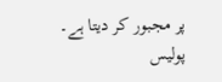پر مجبور کر دیتا ہے۔
پولیس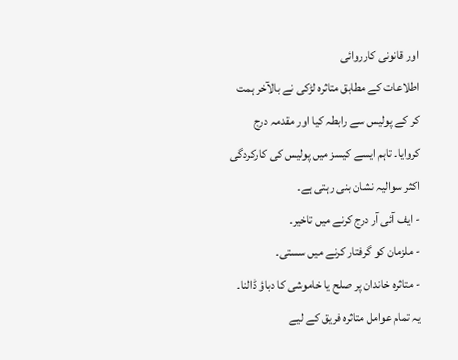اور قانونی کارروائی
اطلاعات کے مطابق متاثرہ لڑکی نے بالآخر ہمت کر کے پولیس سے رابطہ کیا اور مقدمہ درج کروایا۔ تاہم ایسے کیسز میں پولیس کی کارکردگی اکثر سوالیہ نشان بنی رہتی ہے۔
- ایف آئی آر درج کرنے میں تاخیر۔
- ملزمان کو گرفتار کرنے میں سستی۔
- متاثرہ خاندان پر صلح یا خاموشی کا دباؤ ڈالنا۔
یہ تمام عوامل متاثرہ فریق کے لیے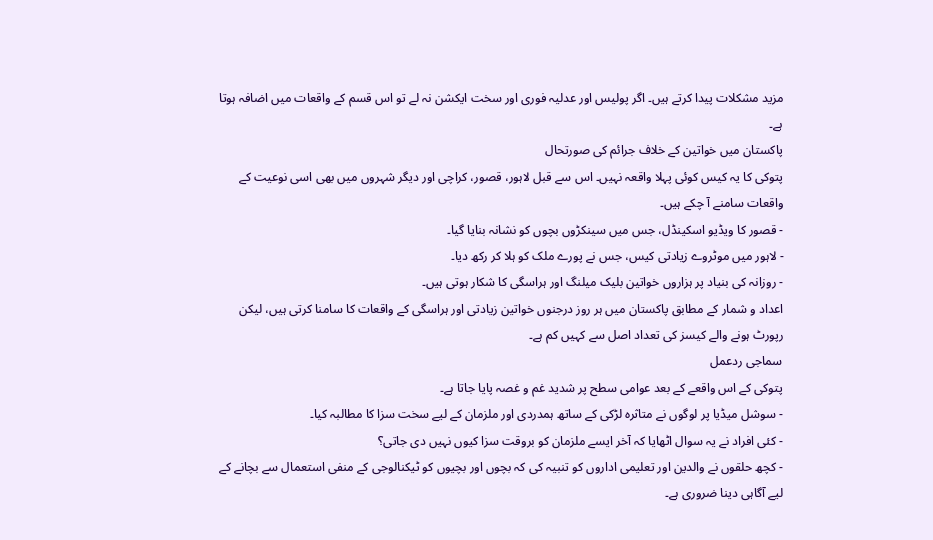مزید مشکلات پیدا کرتے ہیں۔ اگر پولیس اور عدلیہ فوری اور سخت ایکشن نہ لے تو اس قسم کے واقعات میں اضافہ ہوتا ہے۔
پاکستان میں خواتین کے خلاف جرائم کی صورتحال
پتوکی کا یہ کیس کوئی پہلا واقعہ نہیں۔ اس سے قبل لاہور، قصور، کراچی اور دیگر شہروں میں بھی اسی نوعیت کے واقعات سامنے آ چکے ہیں۔
- قصور کا ویڈیو اسکینڈل، جس میں سینکڑوں بچوں کو نشانہ بنایا گیا۔
- لاہور میں موٹروے زیادتی کیس، جس نے پورے ملک کو ہلا کر رکھ دیا۔
- روزانہ کی بنیاد پر ہزاروں خواتین بلیک میلنگ اور ہراسگی کا شکار ہوتی ہیں۔
اعداد و شمار کے مطابق پاکستان میں ہر روز درجنوں خواتین زیادتی اور ہراسگی کے واقعات کا سامنا کرتی ہیں، لیکن رپورٹ ہونے والے کیسز کی تعداد اصل سے کہیں کم ہے۔
سماجی ردعمل
پتوکی کے اس واقعے کے بعد عوامی سطح پر شدید غم و غصہ پایا جاتا ہے۔
- سوشل میڈیا پر لوگوں نے متاثرہ لڑکی کے ساتھ ہمدردی اور ملزمان کے لیے سخت سزا کا مطالبہ کیا۔
- کئی افراد نے یہ سوال اٹھایا کہ آخر ایسے ملزمان کو بروقت سزا کیوں نہیں دی جاتی؟
- کچھ حلقوں نے والدین اور تعلیمی اداروں کو تنبیہ کی کہ بچوں اور بچیوں کو ٹیکنالوجی کے منفی استعمال سے بچانے کے لیے آگاہی دینا ضروری ہے۔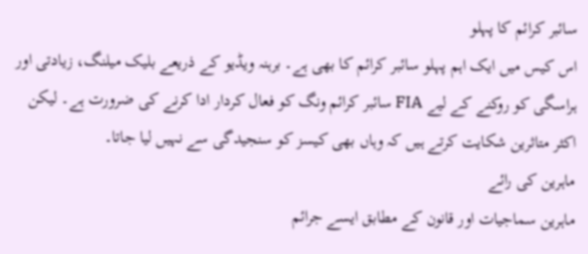سائبر کرائم کا پہلو
اس کیس میں ایک اہم پہلو سائبر کرائم کا بھی ہے۔ برہنہ ویڈیو کے ذریعے بلیک میلنگ، زیادتی اور ہراسگی کو روکنے کے لیے FIA سائبر کرائم ونگ کو فعال کردار ادا کرنے کی ضرورت ہے۔ لیکن اکثر متاثرین شکایت کرتے ہیں کہ وہاں بھی کیسز کو سنجیدگی سے نہیں لیا جاتا۔
ماہرین کی رائے
ماہرین سماجیات اور قانون کے مطابق ایسے جرائم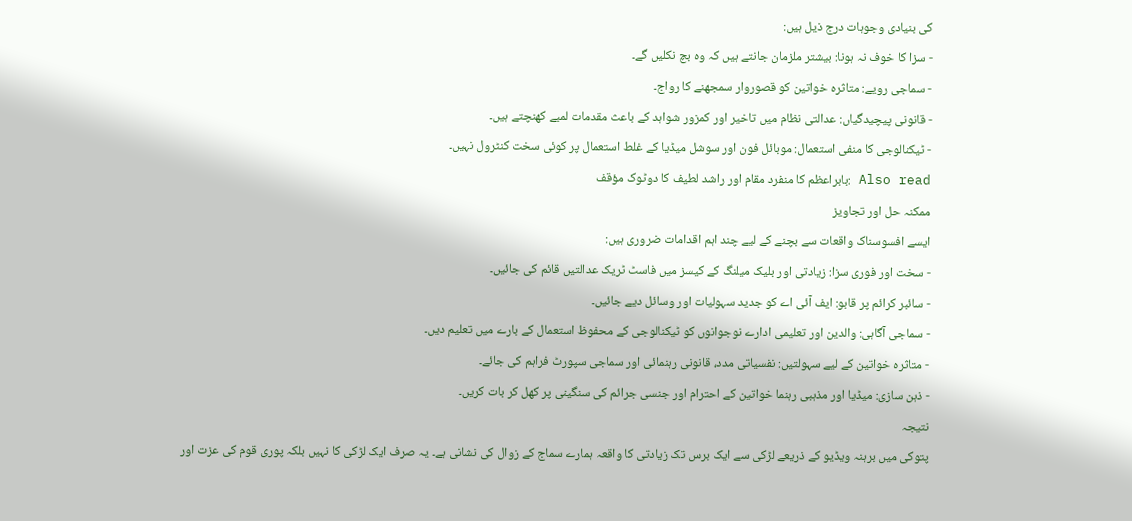کی بنیادی وجوہات درج ذیل ہیں:
- سزا کا خوف نہ ہونا: بیشتر ملزمان جانتے ہیں کہ وہ بچ نکلیں گے۔
- سماجی رویے: متاثرہ خواتین کو قصوروار سمجھنے کا رواج۔
- قانونی پیچیدگیاں: عدالتی نظام میں تاخیر اور کمزور شواہد کے باعث مقدمات لمبے کھنچتے ہیں۔
- ٹیکنالوجی کا منفی استعمال: موبائل فون اور سوشل میڈیا کے غلط استعمال پر کوئی سخت کنٹرول نہیں۔
Also read :بابراعظم کا منفرد مقام اور راشد لطیف کا دوٹوک مؤقف
ممکنہ حل اور تجاویز
ایسے افسوسناک واقعات سے بچنے کے لیے چند اہم اقدامات ضروری ہیں:
- سخت اور فوری سزا: زیادتی اور بلیک میلنگ کے کیسز میں فاسٹ ٹریک عدالتیں قائم کی جائیں۔
- سائبر کرائم پر قابو: ایف آئی اے کو جدید سہولیات اور وسائل دیے جائیں۔
- سماجی آگاہی: والدین اور تعلیمی ادارے نوجوانوں کو ٹیکنالوجی کے محفوظ استعمال کے بارے میں تعلیم دیں۔
- متاثرہ خواتین کے لیے سہولتیں: نفسیاتی مدد، قانونی رہنمائی اور سماجی سپورٹ فراہم کی جائے۔
- ذہن سازی: میڈیا اور مذہبی رہنما خواتین کے احترام اور جنسی جرائم کی سنگینی پر کھل کر بات کریں۔
نتیجہ
پتوکی میں برہنہ ویڈیو کے ذریعے لڑکی سے ایک برس تک زیادتی کا واقعہ ہمارے سماج کے زوال کی نشانی ہے۔ یہ صرف ایک لڑکی کا نہیں بلکہ پوری قوم کی عزت اور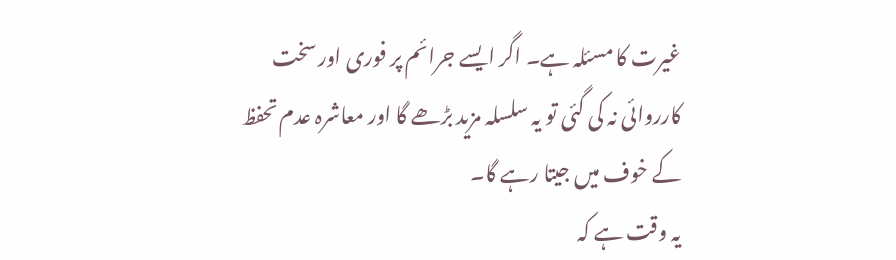غیرت کا مسئلہ ہے۔ اگر ایسے جرائم پر فوری اور سخت کارروائی نہ کی گئی تو یہ سلسلہ مزید بڑھے گا اور معاشرہ عدم تحفظ کے خوف میں جیتا رہے گا۔
یہ وقت ہے کہ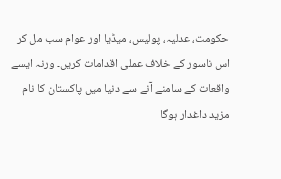حکومت، عدلیہ، پولیس، میڈیا اور عوام سب مل کر اس ناسور کے خلاف عملی اقدامات کریں۔ ورنہ ایسے واقعات کے سامنے آنے سے دنیا میں پاکستان کا نام مزید داغدار ہوگا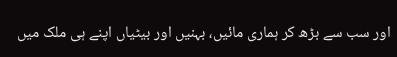اور سب سے بڑھ کر ہماری مائیں، بہنیں اور بیٹیاں اپنے ہی ملک میں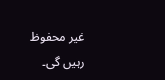غیر محفوظ رہیں گی۔